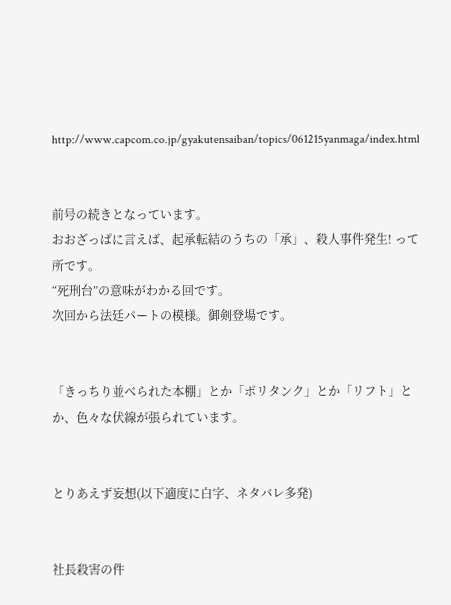http://www.capcom.co.jp/gyakutensaiban/topics/061215yanmaga/index.html


前号の続きとなっています。
おおざっぱに言えば、起承転結のうちの「承」、殺人事件発生! って所です。
“死刑台”の意味がわかる回です。
次回から法廷パートの模様。御剣登場です。


「きっちり並べられた本棚」とか「ポリタンク」とか「リフト」とか、色々な伏線が張られています。


とりあえず妄想(以下適度に白字、ネタバレ多発)


社長殺害の件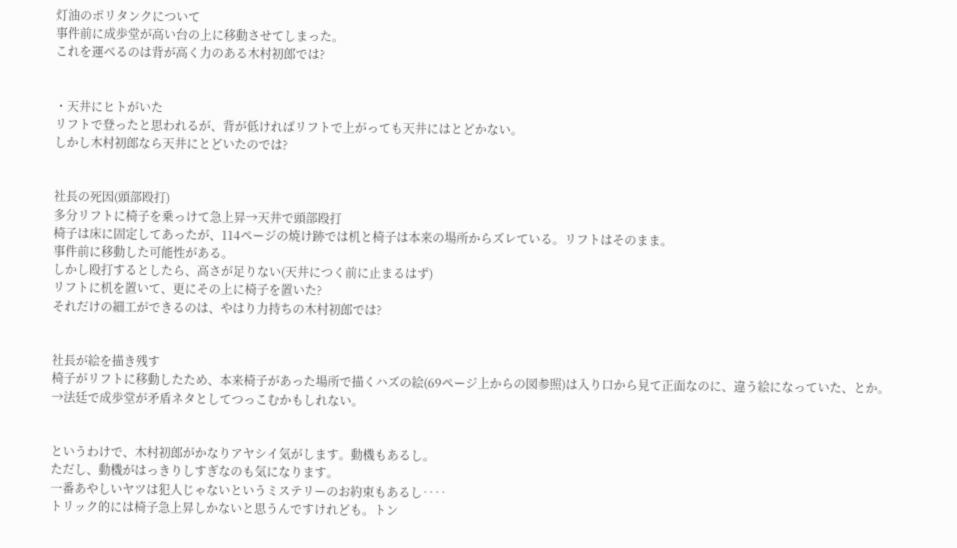灯油のポリタンクについて
事件前に成歩堂が高い台の上に移動させてしまった。
これを運べるのは背が高く力のある木村初郎では?


・天井にヒトがいた
リフトで登ったと思われるが、背が低ければリフトで上がっても天井にはとどかない。
しかし木村初郎なら天井にとどいたのでは?


社長の死因(頭部殴打)
多分リフトに椅子を乗っけて急上昇→天井で頭部殴打
椅子は床に固定してあったが、114ページの焼け跡では机と椅子は本来の場所からズレている。リフトはそのまま。
事件前に移動した可能性がある。
しかし殴打するとしたら、高さが足りない(天井につく前に止まるはず)
リフトに机を置いて、更にその上に椅子を置いた?
それだけの細工ができるのは、やはり力持ちの木村初郎では?


社長が絵を描き残す
椅子がリフトに移動したため、本来椅子があった場所で描くハズの絵(69ページ上からの図参照)は入り口から見て正面なのに、違う絵になっていた、とか。
→法廷で成歩堂が矛盾ネタとしてつっこむかもしれない。


というわけで、木村初郎がかなりアヤシイ気がします。動機もあるし。
ただし、動機がはっきりしすぎなのも気になります。
一番あやしいヤツは犯人じゃないというミステリーのお約束もあるし‥‥
トリック的には椅子急上昇しかないと思うんですけれども。トン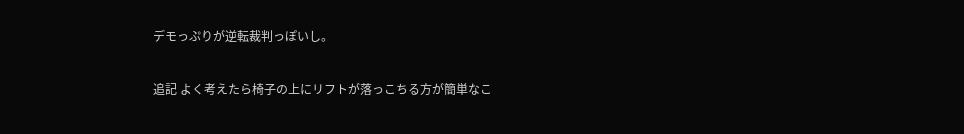デモっぷりが逆転裁判っぽいし。

追記 よく考えたら椅子の上にリフトが落っこちる方が簡単なこ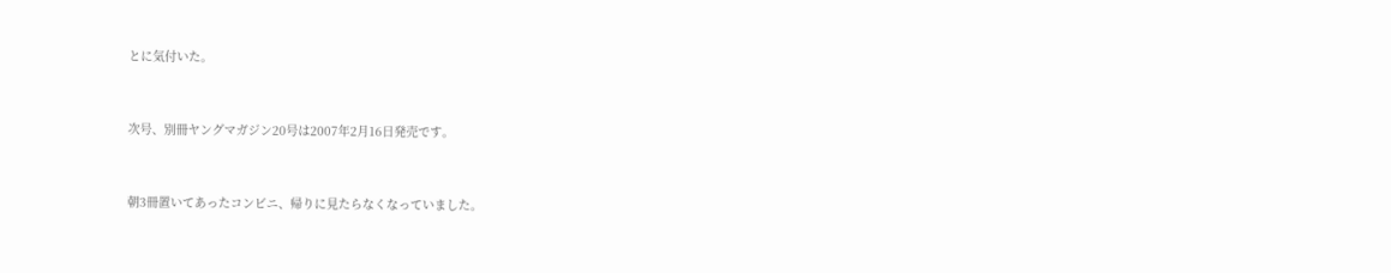とに気付いた。


次号、別冊ヤングマガジン20号は2007年2月16日発売です。


朝3冊置いてあったコンビニ、帰りに見たらなくなっていました。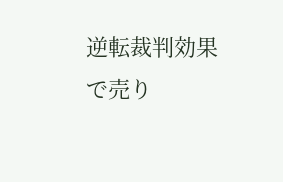逆転裁判効果で売り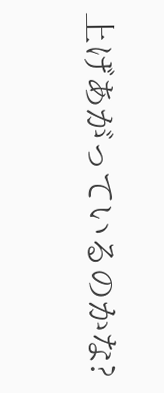上げあがっているのかな?